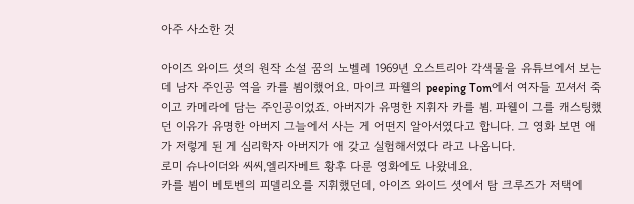아주 사소한 것

아이즈 와이드 셧의 원작 소설 꿈의 노벨레 1969년 오스트리아 각색물을 유튜브에서 보는데 남자 주인공 역을 카를 뵘이했어요. 마이크 파웰의 peeping Tom에서 여자들 꼬셔서 죽이고 카메라에 담는 주인공이었죠. 아버지가 유명한 지휘자 카를 뵘. 파웰이 그를 캐스팅했던 이유가 유명한 아버지 그늘에서 사는 게 어떤지 알아서였다고 합니다. 그 영화 보면 애가 저렇게 된 게 심리학자 아버지가 애 갖고 실험해서였다 라고 나옵니다.
로미 슈나이더와 씨씨,엘리자베트 황후 다룬 영화에도 나왔네요.
카를 뵘이 베토벤의 피델리오를 지휘했던데, 아이즈 와이드 셧에서 탐 크루즈가 저택에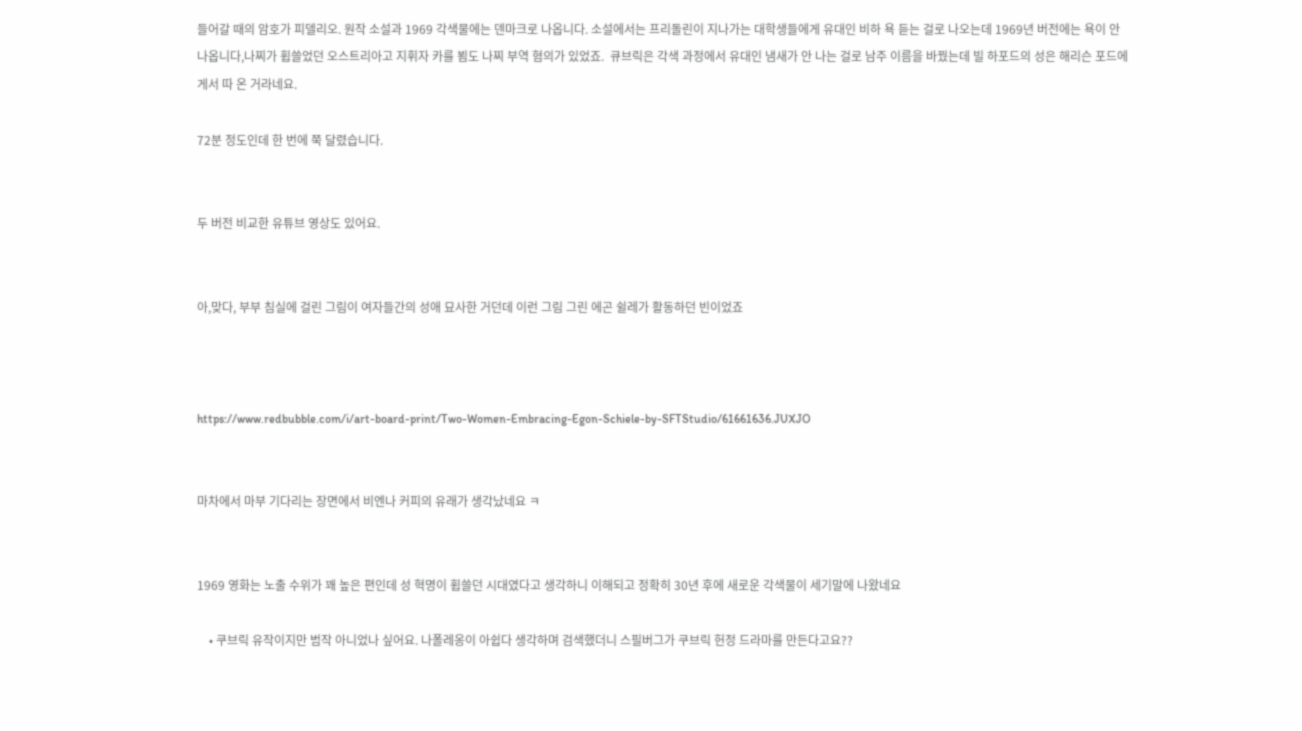들어갈 때의 암호가 피델리오. 원작 소설과 1969 각색물에는 덴마크로 나옵니다. 소설에서는 프리돌린이 지나가는 대학생들에게 유대인 비하 욕 듣는 걸로 나오는데 1969년 버전에는 욕이 안 나옵니다,나찌가 휩쓸었던 오스트리아고 지휘자 카를 뵘도 나찌 부역 혐의가 있었죠.  큐브릭은 각색 과정에서 유대인 냄새가 안 나는 걸로 남주 이름을 바꿨는데 빌 하포드의 성은 해리슨 포드에게서 따 온 거라네요.

72분 정도인데 한 번에 쭉 달렸습니다.


두 버전 비교한 유튜브 영상도 있어요.


아,맞다, 부부 침실에 걸린 그림이 여자들간의 성애 묘사한 거던데 이런 그림 그린 에곤 쉴레가 활동하던 빈이었죠



https://www.redbubble.com/i/art-board-print/Two-Women-Embracing-Egon-Schiele-by-SFTStudio/61661636.JUXJO


마차에서 마부 기다리는 장면에서 비엔나 커피의 유래가 생각났네요 ㅋ


1969 영화는 노출 수위가 꽤 높은 편인데 성 혁명이 휩쓸던 시대였다고 생각하니 이해되고 정확히 30년 후에 새로운 각색물이 세기말에 나왔네요

    • 쿠브릭 유작이지만 범작 아니었나 싶어요. 나폴레옹이 아쉽다 생각하며 검색했더니 스필버그가 쿠브릭 헌정 드라마를 만든다고요??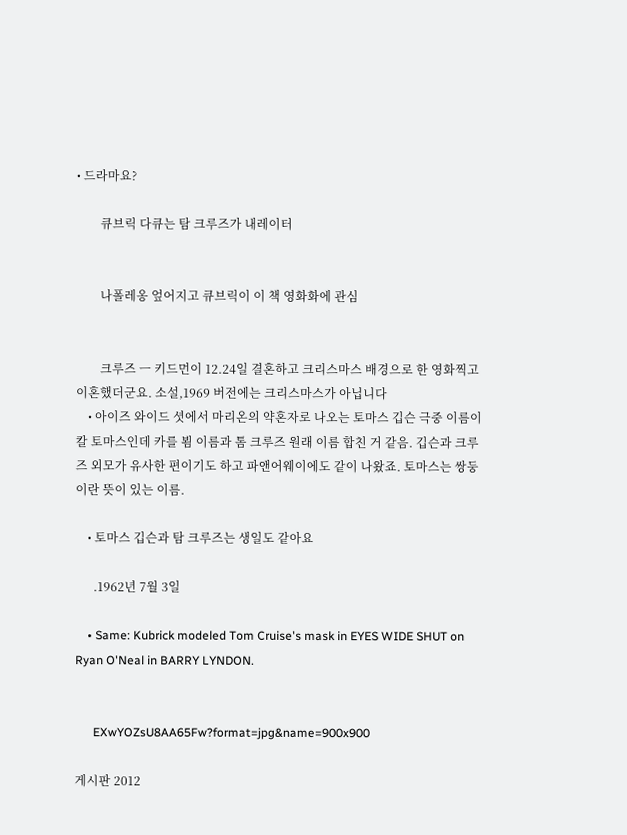• 드라마요?

        큐브릭 다큐는 탐 크루즈가 내레이터


        나폴레옹 엎어지고 큐브릭이 이 책 영화화에 관심


        크루즈 ㅡ 키드먼이 12.24일 결혼하고 크리스마스 배경으로 한 영화찍고 이혼했더군요. 소설,1969 버전에는 크리스마스가 아닙니다
    • 아이즈 와이드 셧에서 마리온의 약혼자로 나오는 토마스 깁슨 극중 이름이 칼 토마스인데 카를 뵘 이름과 톰 크루즈 원래 이름 합친 거 같음. 깁슨과 크루즈 외모가 유사한 편이기도 하고 파앤어웨이에도 같이 나왔죠. 토마스는 쌍둥이란 뜻이 있는 이름.

    • 토마스 깁슨과 탐 크루즈는 생일도 같아요

      .1962년 7월 3일

    • Same: Kubrick modeled Tom Cruise's mask in EYES WIDE SHUT on Ryan O'Neal in BARRY LYNDON.


      EXwYOZsU8AA65Fw?format=jpg&name=900x900

게시판 2012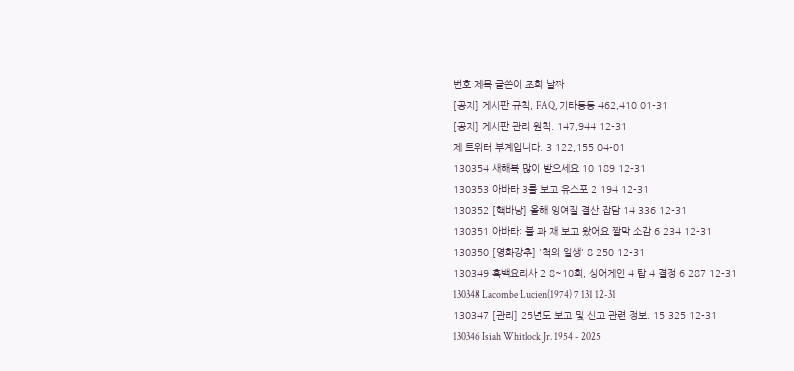번호 제목 글쓴이 조회 날짜
[공지] 게시판 규칙, FAQ, 기타등등 462,410 01-31
[공지] 게시판 관리 원칙. 147,944 12-31
제 트위터 부계입니다. 3 122,155 04-01
130354 새해복 많이 받으세요 10 189 12-31
130353 아바타 3를 보고 유스포 2 194 12-31
130352 [핵바낭] 올해 잉여질 결산 잡담 14 336 12-31
130351 아바타: 불 과 재 보고 왔어요 짤막 소감 6 234 12-31
130350 [영화강추] '척의 일생' 8 250 12-31
130349 흑백요리사 2 8~10회, 싱어게인 4 탑 4 결정 6 287 12-31
130348 Lacombe Lucien(1974) 7 131 12-31
130347 [관리] 25년도 보고 및 신고 관련 정보. 15 325 12-31
130346 Isiah Whitlock Jr. 1954 - 2025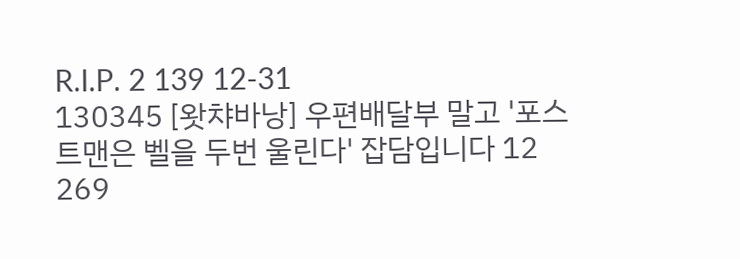R.I.P. 2 139 12-31
130345 [왓챠바낭] 우편배달부 말고 '포스트맨은 벨을 두번 울린다' 잡담입니다 12 269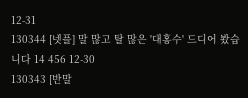12-31
130344 [넷플] 말 많고 탈 많은 '대홍수' 드디어 봤습니다 14 456 12-30
130343 [반말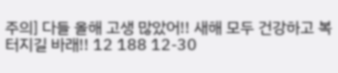주의] 다들 올해 고생 많았어!! 새해 모두 건강하고 복 터지길 바래!! 12 188 12-30